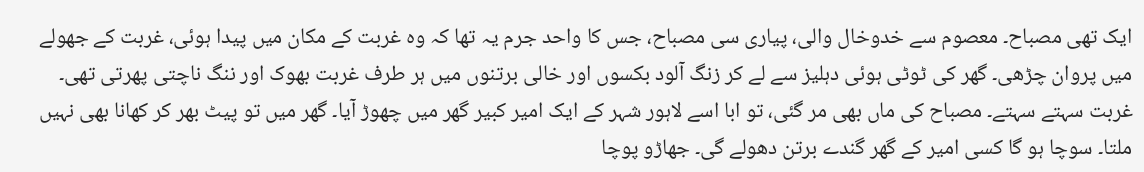ایک تھی مصباح۔ معصوم سے خدوخال والی، پیاری سی مصباح، جس کا واحد جرم یہ تھا کہ وہ غربت کے مکان میں پیدا ہوئی، غربت کے جھولے میں پروان چڑھی۔ گھر کی ٹوٹی ہوئی دہلیز سے لے کر زنگ آلود بکسوں اور خالی برتنوں میں ہر طرف غربت بھوک اور ننگ ناچتی پھرتی تھی۔
غربت سہتے سہتے۔ مصباح کی ماں بھی مر گئی، تو ابا اسے لاہور شہر کے ایک امیر کبیر گھر میں چھوڑ آیا۔ گھر میں تو پیٹ بھر کر کھانا بھی نہیں ملتا۔ سوچا ہو گا کسی امیر کے گھر گندے برتن دھولے گی۔ جھاڑو پوچا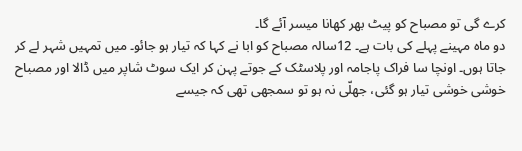کرے گی تو مصباح کو پیٹ بھر کھانا میسر آئے گا۔
دو ماہ مہینے پہلے کی بات ہے۔ 12سالہ مصباح کو ابا نے کہا کہ تیار ہو جائو۔ میں تمہیں شہر لے کر جاتا ہوں۔ اونچا سا فراک پاجامہ اور پلاسٹک کے جوتے پہن کر ایک سوٹ شاپر میں ڈالا اور مصباح خوشی خوشی تیار ہو گئی، جھلّی نہ ہو تو سمجھی تھی کہ جیسے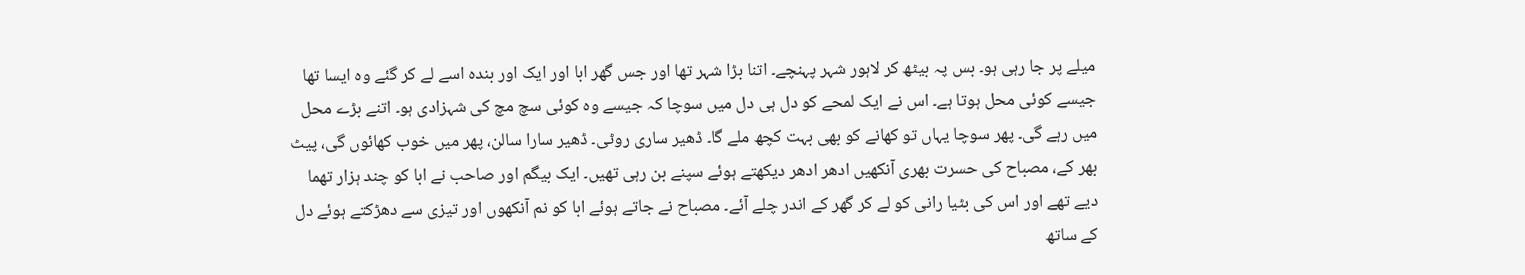میلے پر جا رہی ہو۔ بس پہ بیٹھ کر لاہور شہر پہنچے۔ اتنا بڑا شہر تھا اور جس گھر ابا اور ایک اور بندہ اسے لے کر گئے وہ ایسا تھا جیسے کوئی محل ہوتا ہے۔ اس نے ایک لمحے کو دل ہی دل میں سوچا کہ جیسے وہ کوئی سچ مچ کی شہزادی ہو۔ اتنے بڑے محل میں رہے گی۔ پھر سوچا یہاں تو کھانے کو بھی بہت کچھ ملے گا۔ ڈھیر ساری روٹی۔ ڈھیر سارا سالن، پھر میں خوب کھائوں گی، پیٹ بھر کے، مصباح کی حسرت بھری آنکھیں ادھر ادھر دیکھتے ہوئے سپنے بن رہی تھیں۔ ایک بیگم اور صاحب نے ابا کو چند ہزار تھما دیے تھے اور اس کی بٹیا رانی کو لے کر گھر کے اندر چلے آئے۔ مصباح نے جاتے ہوئے ابا کو نم آنکھوں اور تیزی سے دھڑکتے ہوئے دل کے ساتھ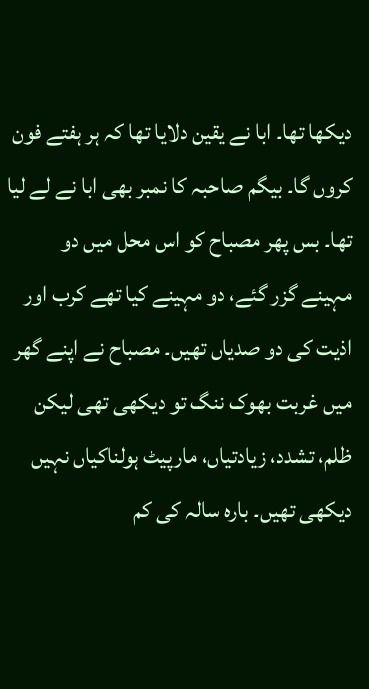دیکھا تھا۔ ابا نے یقین دلایا تھا کہ ہر ہفتے فون کروں گا۔ بیگم صاحبہ کا نمبر بھی ابا نے لے لیا تھا۔ بس پھر مصباح کو اس محل میں دو مہینے گزر گئے، دو مہینے کیا تھے کرب اور اذیت کی دو صدیاں تھیں۔ مصباح نے اپنے گھر میں غربت بھوک ننگ تو دیکھی تھی لیکن ظلم، تشدد، زیادتیاں، مارپیٹ ہولناکیاں نہیں دیکھی تھیں۔ بارہ سالہ کی کم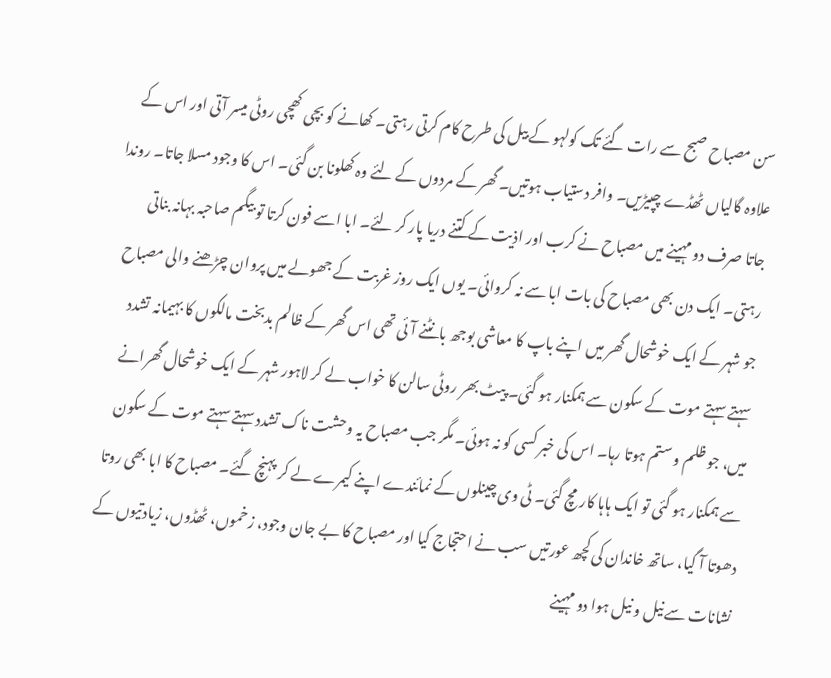سن مصباح صبح سے رات گئے تک کولہو کے بیل کی طرح کام کرتی رہتی۔ کھانے کو بچی کھچی روٹی میسر آتی اور اس کے علاوہ گالیاں ٹھڈے چپیڑیں۔ وافر دستیاب ہوتیں۔ گھر کے مردوں کے لئے وہ کھلونا بن گئی۔ اس کا وجود مسلا جاتا۔ روندا جاتا صرف دو مہینے میں مصباح نے کرب اور اذیت کے کتنے دریا پار کر لئے۔ ابا اسے فون کرتا تو بیگم صاحبہ بہانہ بناتی رہتی۔ ایک دن بھی مصباح کی بات ابا سے نہ کروائی۔ یوں ایک روز غربت کے جھولے میں پروان چڑھنے والی مصباح جو شہر کے ایک خوشحال گھر میں اپنے باپ کا معاشی بوجھ بانٹنے آئی تھی اس گھر کے ظالم بدبخت مالکوں کا بہیمانہ تشدد سہتے سہتے موت کے سکون سے ہمکنار ہو گئی۔ پیٹ بھر روٹی سالن کا خواب لے کر لاہور شہر کے ایک خوشحال گھرانے میں، جو ظلم و ستم ہوتا رہا۔ اس کی خبر کسی کو نہ ہوئی۔ مگر جب مصباح یہ وحشت ناک تشدد سہتے سہتے موت کے سکون سے ہمکنار ہو گئی تو ایک ہاہا کار مچ گئی۔ ٹی وی چینلوں کے نمائندے اپنے کیمرے لے کر پہنچ گئے۔ مصباح کا ابا بھی روتا دھوتا آ گیا، ساتھ خاندان کی کچھ عورتیں سب نے احتجاج کیا اور مصباح کا بے جان وجود، زخموں، ٹھڈوں، زیادتیوں کے نشانات سے نیل و نیل ہوا دو مہینے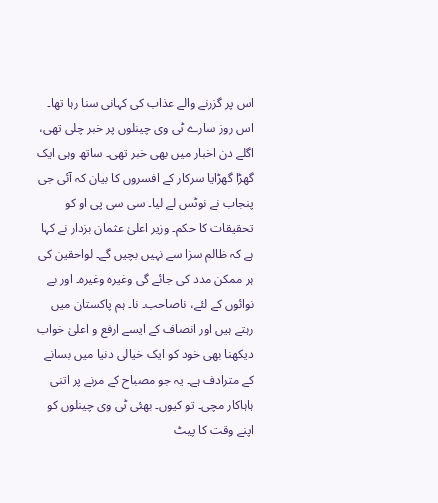اس پر گزرنے والے عذاب کی کہانی سنا رہا تھا۔
اس روز سارے ٹی وی چینلوں پر خبر چلی تھی، اگلے دن اخبار میں بھی خبر تھی۔ ساتھ وہی ایک گھڑا گھڑایا سرکار کے افسروں کا بیان کہ آئی جی پنجاب نے نوٹس لے لیا۔ سی سی پی او کو تحقیقات کا حکم۔ وزیر اعلیٰ عثمان بزدار نے کہا ہے کہ ظالم سزا سے نہیں بچیں گے۔ لواحقین کی ہر ممکن مدد کی جائے گی وغیرہ وغیرہ۔ اور بے نوائوں کے لئے، ناصاحب۔ نا۔ ہم پاکستان میں رہتے ہیں اور انصاف کے ایسے ارفع و اعلیٰ خواب دیکھنا بھی خود کو ایک خیالی دنیا میں بسانے کے مترادف ہے۔ یہ جو مصباح کے مرنے پر اتنی ہاہاکار مچی۔ تو کیوں۔ بھئی ٹی وی چینلوں کو اپنے وقت کا پیٹ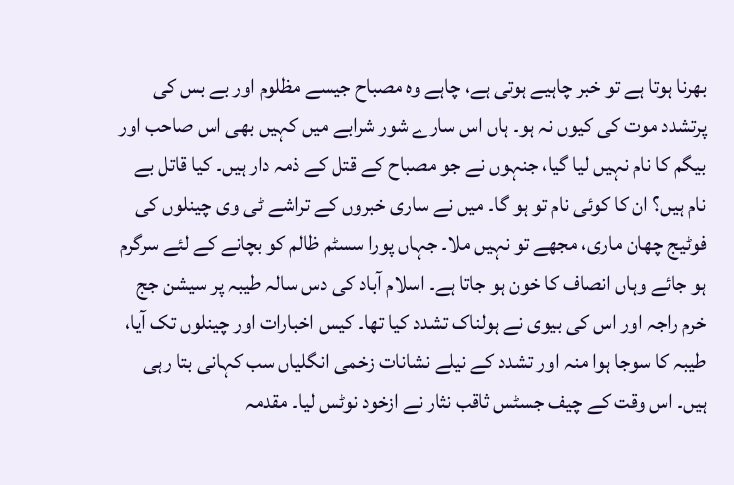بھرنا ہوتا ہے تو خبر چاہیے ہوتی ہے، چاہے وہ مصباح جیسے مظلوم اور بے بس کی پرتشدد موت کی کیوں نہ ہو۔ ہاں اس سارے شور شرابے میں کہیں بھی اس صاحب اور بیگم کا نام نہیں لیا گیا، جنہوں نے جو مصباح کے قتل کے ذمہ دار ہیں۔ کیا قاتل بے نام ہیں؟ ان کا کوئی نام تو ہو گا۔ میں نے ساری خبروں کے تراشے ٹی وی چینلوں کی فوٹیج چھان ماری، مجھے تو نہیں ملا۔ جہاں پورا سسٹم ظالم کو بچانے کے لئے سرگرم ہو جائے وہاں انصاف کا خون ہو جاتا ہے۔ اسلام آباد کی دس سالہ طیبہ پر سیشن جج خرم راجہ اور اس کی بیوی نے ہولناک تشدد کیا تھا۔ کیس اخبارات اور چینلوں تک آیا، طیبہ کا سوجا ہوا منہ اور تشدد کے نیلے نشانات زخمی انگلیاں سب کہانی بتا رہی ہیں۔ اس وقت کے چیف جسٹس ثاقب نثار نے ازخود نوٹس لیا۔ مقدمہ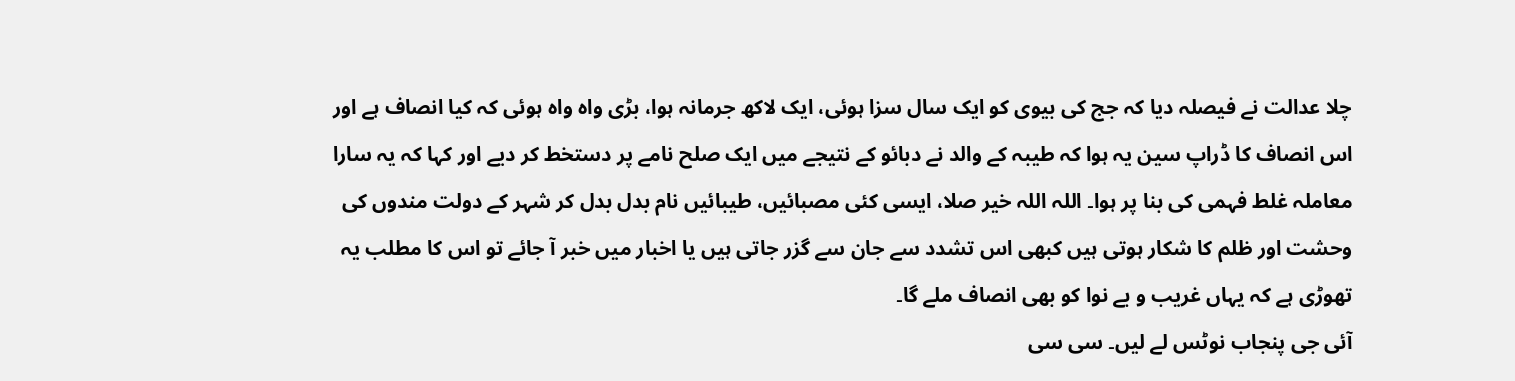چلا عدالت نے فیصلہ دیا کہ جج کی بیوی کو ایک سال سزا ہوئی، ایک لاکھ جرمانہ ہوا، بڑی واہ واہ ہوئی کہ کیا انصاف ہے اور اس انصاف کا ڈراپ سین یہ ہوا کہ طیبہ کے والد نے دبائو کے نتیجے میں ایک صلح نامے پر دستخط کر دیے اور کہا کہ یہ سارا معاملہ غلط فہمی کی بنا پر ہوا۔ اللہ اللہ خیر صلا، ایسی کئی مصبائیں، طیبائیں نام بدل بدل کر شہر کے دولت مندوں کی وحشت اور ظلم کا شکار ہوتی ہیں کبھی اس تشدد سے جان سے گزر جاتی ہیں یا اخبار میں خبر آ جائے تو اس کا مطلب یہ تھوڑی ہے کہ یہاں غریب و بے نوا کو بھی انصاف ملے گا۔
آئی جی پنجاب نوٹس لے لیں۔ سی سی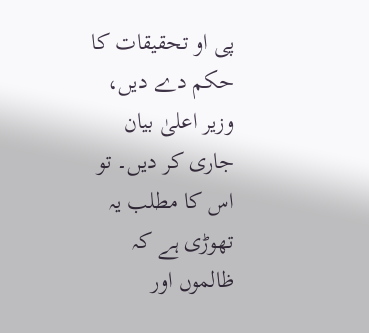پی او تحقیقات کا حکم دے دیں، وزیر اعلیٰ بیان جاری کر دیں۔ تو اس کا مطلب یہ تھوڑی ہے کہ ظالموں اور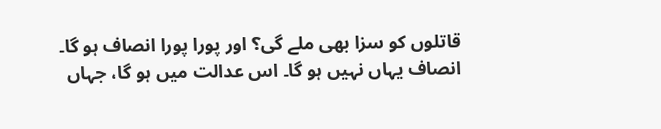قاتلوں کو سزا بھی ملے گی؟ اور پورا پورا انصاف ہو گا۔ انصاف یہاں نہیں ہو گا۔ اس عدالت میں ہو گا، جہاں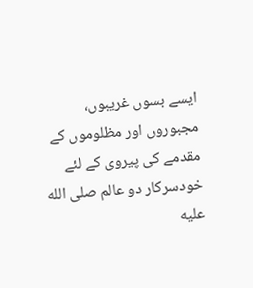ایسے بسوں غریبوں، مجبوروں اور مظلوموں کے مقدمے کی پیروی کے لئے خودسرکار دو عالم صلى الله عليه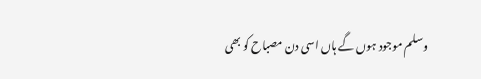وسلم موجود ہوں گے ہاں اسی دن مصباح کو بھی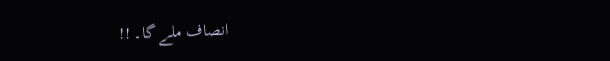انصاف ملے گا۔ !!